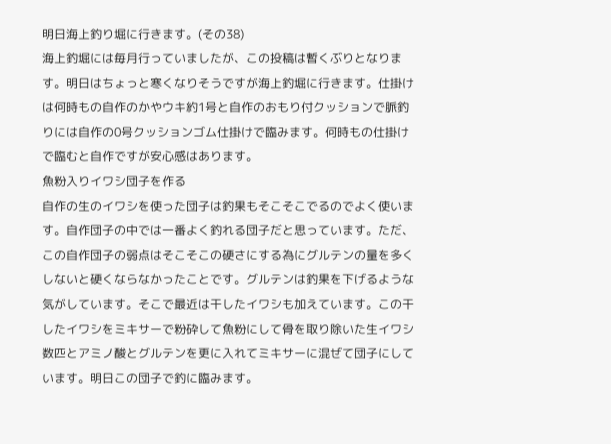明日海上釣り堀に行きます。(その38)
海上釣堀には毎月行っていましたが、この投稿は暫くぶりとなります。明日はちょっと寒くなりそうですが海上釣堀に行きます。仕掛けは何時もの自作のかやウキ約1号と自作のおもり付クッションで脈釣りには自作の0号クッションゴム仕掛けで臨みます。何時もの仕掛けで臨むと自作ですが安心感はあります。
魚粉入りイワシ団子を作る
自作の生のイワシを使った団子は釣果もそこそこでるのでよく使います。自作団子の中では一番よく釣れる団子だと思っています。ただ、この自作団子の弱点はそこそこの硬さにする為にグルテンの量を多くしないと硬くならなかったことです。グルテンは釣果を下げるような気がしています。そこで最近は干したイワシも加えています。この干したイワシをミキサーで粉砕して魚粉にして骨を取り除いた生イワシ数匹とアミノ酸とグルテンを更に入れてミキサーに混ぜて団子にしています。明日この団子で釣に臨みます。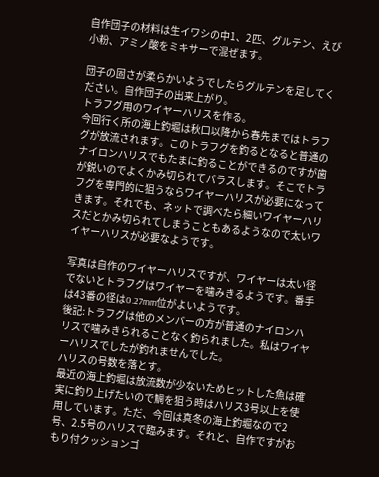自作団子の材料は生イワシの中1、2匹、グルテン、えび小粉、アミノ酸をミキサーで混ぜます。

団子の固さが柔らかいようでしたらグルテンを足してください。自作団子の出来上がり。
トラフグ用のワイヤーハリスを作る。
今回行く所の海上釣堀は秋口以降から春先まではトラフグが放流されます。このトラフグを釣るとなると普通のナイロンハリスでもたまに釣ることができるのですが歯が鋭いのでよくかみ切られてバラスします。そこでトラフグを専門的に狙うならワイヤーハリスが必要になってきます。それでも、ネットで調べたら細いワイヤーハリスだとかみ切られてしまうこともあるようなので太いワイヤーハリスが必要なようです。

写真は自作のワイヤーハリスですが、ワイヤーは太い径でないとトラフグはワイヤーを噛みきるようです。番手は43番の径は0.27mm位がよいようです。
後記:トラフグは他のメンバーの方が普通のナイロンハリスで噛みきられることなく釣られました。私はワイヤーハリスでしたが釣れませんでした。
ハリスの号数を落とす。
最近の海上釣堀は放流数が少ないためヒットした魚は確実に釣り上げたいので鯛を狙う時はハリス3号以上を使用しています。ただ、今回は真冬の海上釣堀なので2号、2.5号のハリスで臨みます。それと、自作ですがおもり付クッションゴ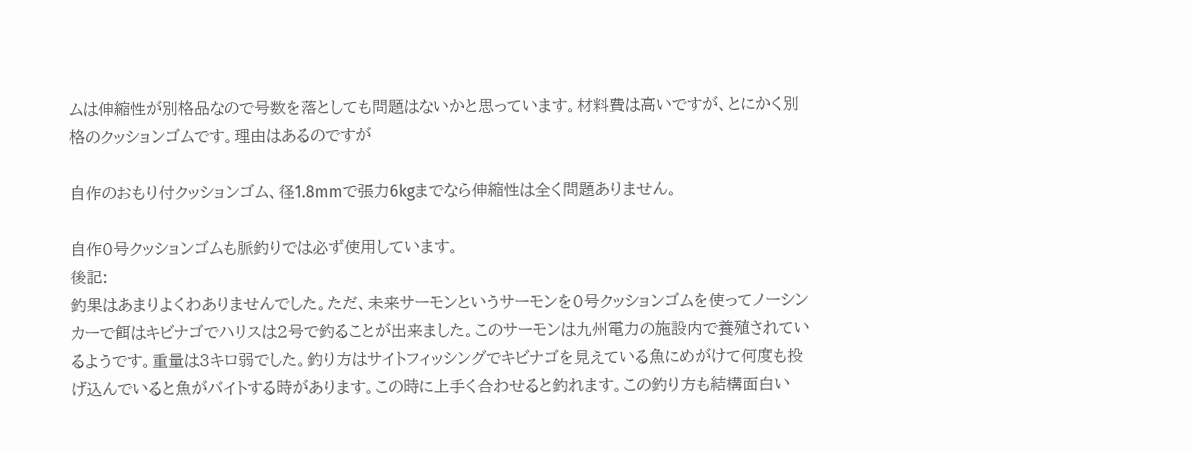ムは伸縮性が別格品なので号数を落としても問題はないかと思っています。材料費は高いですが、とにかく別格のクッションゴムです。理由はあるのですが

自作のおもり付クッションゴム、径1.8mmで張力6kgまでなら伸縮性は全く問題ありません。

自作0号クッションゴムも脈釣りでは必ず使用しています。
後記:
釣果はあまりよくわありませんでした。ただ、未来サーモンというサーモンを0号クッションゴムを使ってノーシンカーで餌はキビナゴでハリスは2号で釣ることが出来ました。このサーモンは九州電力の施設内で養殖されているようです。重量は3キロ弱でした。釣り方はサイトフィッシングでキビナゴを見えている魚にめがけて何度も投げ込んでいると魚がバイトする時があります。この時に上手く合わせると釣れます。この釣り方も結構面白い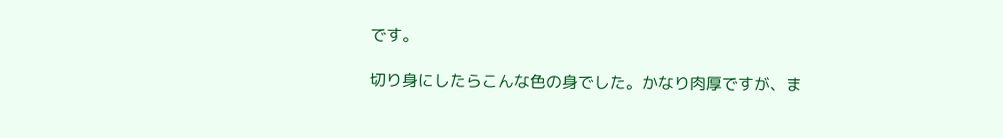です。

切り身にしたらこんな色の身でした。かなり肉厚ですが、ま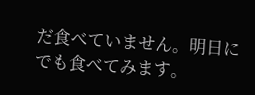だ食べていません。明日にでも食べてみます。